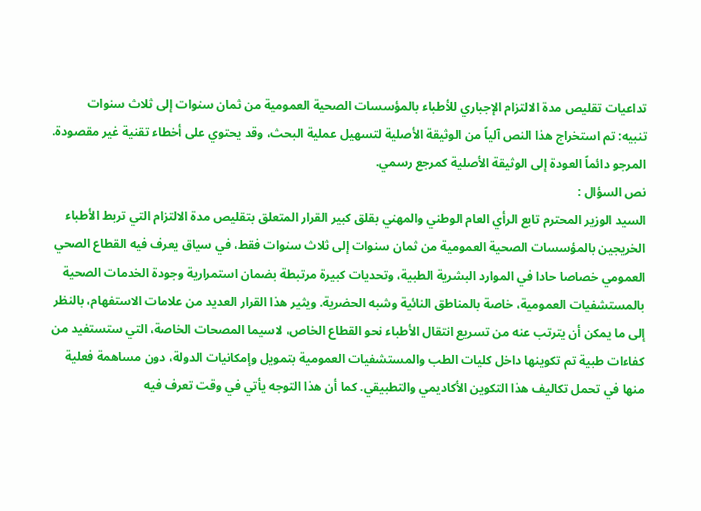تداعيات تقليص مدة الالتزام الإجباري للأطباء بالمؤسسات الصحية العمومية من ثمان سنوات إلى ثلاث سنوات
تنبيه: تم استخراج هذا النص آلياً من الوثيقة الأصلية لتسهيل عملية البحث، وقد يحتوي على أخطاء تقنية غير مقصودة. المرجو دائماً العودة إلى الوثيقة الأصلية كمرجع رسمي.
نص السؤال :
السيد الوزير المحترم تابع الرأي العام الوطني والمهني بقلق كبير القرار المتعلق بتقليص مدة الالتزام التي تربط الأطباء الخريجين بالمؤسسات الصحية العمومية من ثمان سنوات إلى ثلاث سنوات فقط، في سياق يعرف فيه القطاع الصحي العمومي خصاصا حادا في الموارد البشرية الطبية، وتحديات كبيرة مرتبطة بضمان استمرارية وجودة الخدمات الصحية بالمستشفيات العمومية، خاصة بالمناطق النائية وشبه الحضرية. ويثير هذا القرار العديد من علامات الاستفهام، بالنظر إلى ما يمكن أن يترتب عنه من تسريع انتقال الأطباء نحو القطاع الخاص، لاسيما المصحات الخاصة، التي ستستفيد من كفاءات طبية تم تكوينها داخل كليات الطب والمستشفيات العمومية بتمويل وإمكانيات الدولة، دون مساهمة فعلية منها في تحمل تكاليف هذا التكوين الأكاديمي والتطبيقي. كما أن هذا التوجه يأتي في وقت تعرف فيه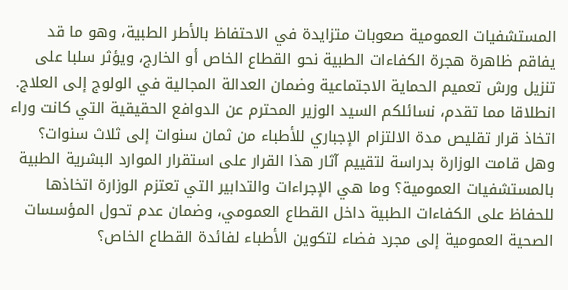المستشفيات العمومية صعوبات متزايدة في الاحتفاظ بالأطر الطبية، وهو ما قد يفاقم ظاهرة هجرة الكفاءات الطبية نحو القطاع الخاص أو الخارج، ويؤثر سلبا على تنزيل ورش تعميم الحماية الاجتماعية وضمان العدالة المجالية في الولوج إلى العلاج. انطلاقا مما تقدم، نسائلكم السيد الوزير المحترم عن الدوافع الحقيقية التي كانت وراء اتخاذ قرار تقليص مدة الالتزام الإجباري للأطباء من ثمان سنوات إلى ثلاث سنوات؟ وهل قامت الوزارة بدراسة لتقييم آثار هذا القرار على استقرار الموارد البشرية الطبية بالمستشفيات العمومية؟ وما هي الإجراءات والتدابير التي تعتزم الوزارة اتخاذها للحفاظ على الكفاءات الطبية داخل القطاع العمومي، وضمان عدم تحول المؤسسات الصحية العمومية إلى مجرد فضاء لتكوين الأطباء لفائدة القطاع الخاص؟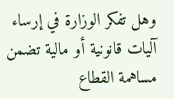وهل تفكر الوزارة في إرساء آليات قانونية أو مالية تضمن مساهمة القطاع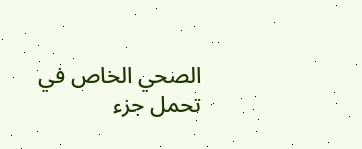الصحي الخاص في تحمل جزء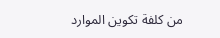من كلفة تكوين الموارد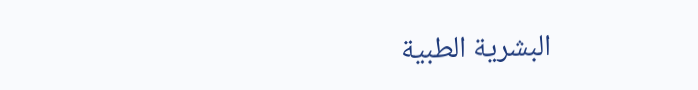البشرية الطبية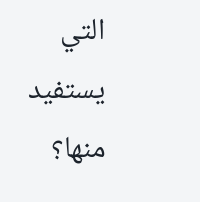التي يستفيد منها؟